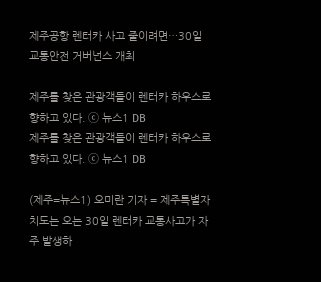제주공항 렌터카 사고 줄이려면…30일 교통안전 거버넌스 개최

제주를 찾은 관광객들이 렌터카 하우스로 향하고 있다. ⓒ 뉴스1 DB
제주를 찾은 관광객들이 렌터카 하우스로 향하고 있다. ⓒ 뉴스1 DB

(제주=뉴스1) 오미란 기자 = 제주특별자치도는 오는 30일 렌터카 교통사고가 자주 발생하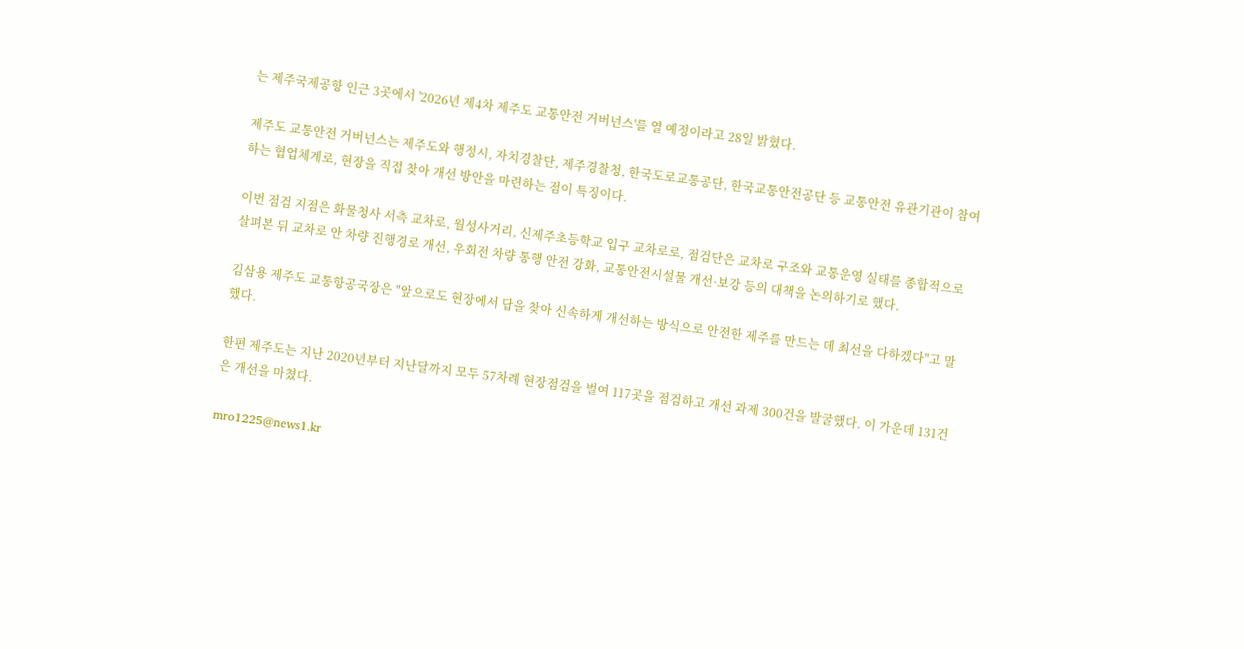는 제주국제공항 인근 3곳에서 '2026년 제4차 제주도 교통안전 거버넌스'를 열 예정이라고 28일 밝혔다.

제주도 교통안전 거버넌스는 제주도와 행정시, 자치경찰단, 제주경찰청, 한국도로교통공단, 한국교통안전공단 등 교통안전 유관기관이 참여하는 협업체계로, 현장을 직접 찾아 개선 방안을 마련하는 점이 특징이다.

이번 점검 지점은 화물청사 서측 교차로, 월성사거리, 신제주초등학교 입구 교차로로, 점검단은 교차로 구조와 교통운영 실태를 종합적으로 살펴본 뒤 교차로 안 차량 진행경로 개선, 우회전 차량 통행 안전 강화, 교통안전시설물 개선·보강 등의 대책을 논의하기로 했다.

김삼용 제주도 교통항공국장은 "앞으로도 현장에서 답을 찾아 신속하게 개선하는 방식으로 안전한 제주를 만드는 데 최선을 다하겠다"고 말했다.

한편 제주도는 지난 2020년부터 지난달까지 모두 57차례 현장점검을 벌여 117곳을 점검하고 개선 과제 300건을 발굴했다. 이 가운데 131건은 개선을 마쳤다.

mro1225@news1.kr